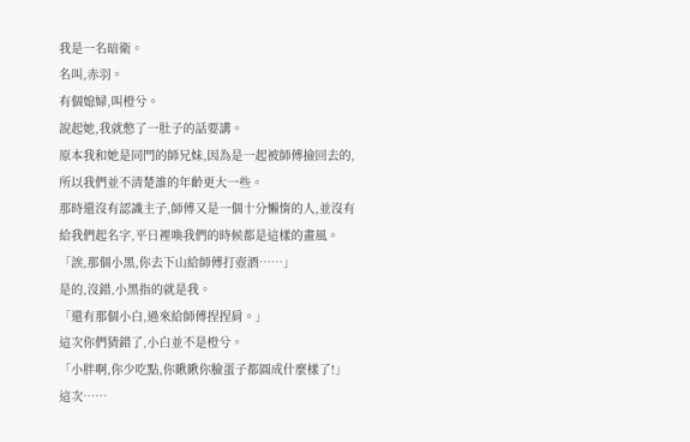我是一名暗衛。
名叫,赤羽。
有個媳婦,叫橙兮。
說起她,我就憋了一肚子的話要講。
原本我和她是同門的師兄妹,因為是一起被師傅撿回去的,所以我們並不清楚誰的年齡更大一些。
那時還沒有認識主子,師傅又是一個十分懶惰的人,並沒有給我們起名字,平日裡喚我們的時候都是這樣的畫風。
「誒,那個小黑,你去下山給師傅打壺酒……」
是的,沒錯,小黑指的就是我。
「還有那個小白,過來給師傅捏捏肩。」
這次你們猜錯了,小白並不是橙兮。
「小胖啊,你少吃點,你瞅瞅你臉蛋子都圓成什麼樣了!」
這次……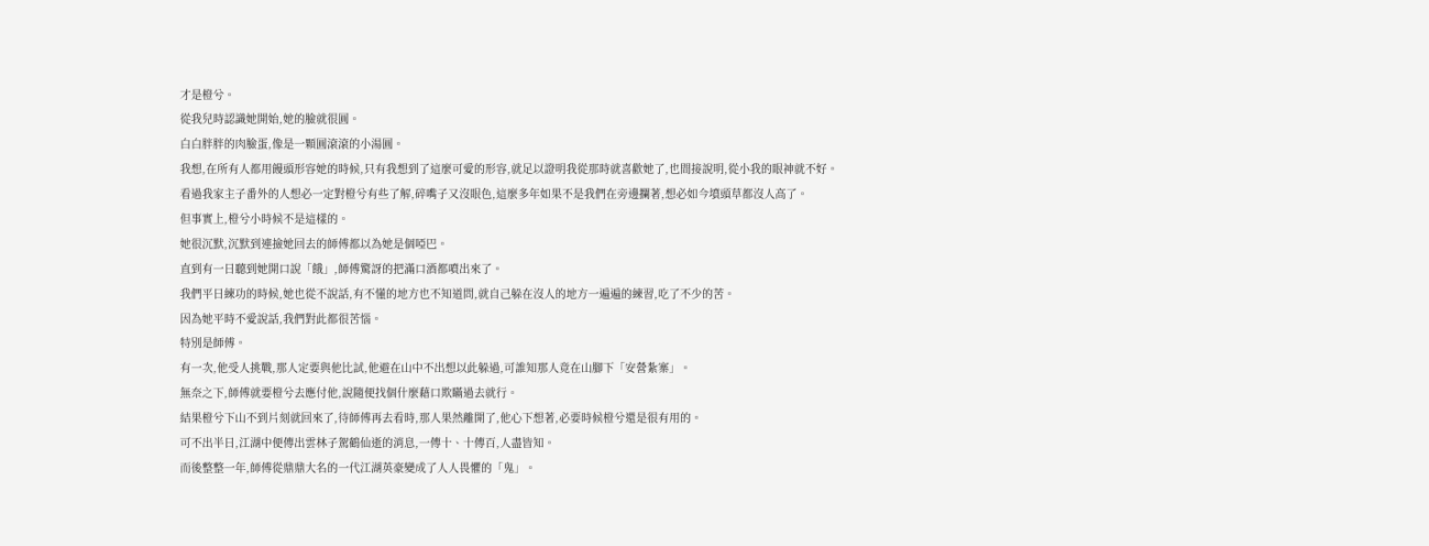才是橙兮。
從我兒時認識她開始,她的臉就很圓。
白白胖胖的肉臉蛋,像是一顆圓滾滾的小湯圓。
我想,在所有人都用饅頭形容她的時候,只有我想到了這麼可愛的形容,就足以證明我從那時就喜歡她了,也間接說明,從小我的眼神就不好。
看過我家主子番外的人想必一定對橙兮有些了解,碎嘴子又沒眼色,這麼多年如果不是我們在旁邊攔著,想必如今墳頭草都沒人高了。
但事實上,橙兮小時候不是這樣的。
她很沉默,沉默到連撿她回去的師傅都以為她是個啞巴。
直到有一日聽到她開口說「餓」,師傅驚訝的把滿口酒都噴出來了。
我們平日練功的時候,她也從不說話,有不懂的地方也不知道問,就自己躲在沒人的地方一遍遍的練習,吃了不少的苦。
因為她平時不愛說話,我們對此都很苦惱。
特別是師傅。
有一次,他受人挑戰,那人定要與他比試,他避在山中不出想以此躲過,可誰知那人竟在山腳下「安營紮寨」。
無奈之下,師傅就要橙兮去應付他,說隨便找個什麼藉口欺瞞過去就行。
結果橙兮下山不到片刻就回來了,待師傅再去看時,那人果然離開了,他心下想著,必要時候橙兮還是很有用的。
可不出半日,江湖中便傳出雲林子駕鶴仙逝的消息,一傳十、十傳百,人盡皆知。
而後整整一年,師傅從鼎鼎大名的一代江湖英豪變成了人人畏懼的「鬼」。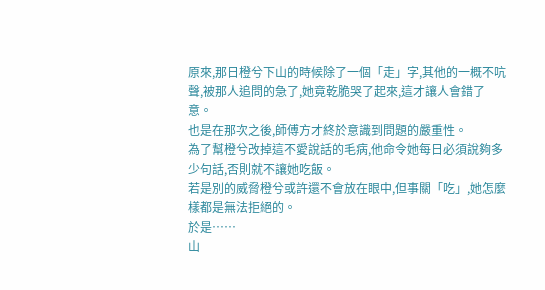原來,那日橙兮下山的時候除了一個「走」字,其他的一概不吭聲,被那人追問的急了,她竟乾脆哭了起來,這才讓人會錯了意。
也是在那次之後,師傅方才終於意識到問題的嚴重性。
為了幫橙兮改掉這不愛說話的毛病,他命令她每日必須說夠多少句話,否則就不讓她吃飯。
若是別的威脅橙兮或許還不會放在眼中,但事關「吃」,她怎麼樣都是無法拒絕的。
於是……
山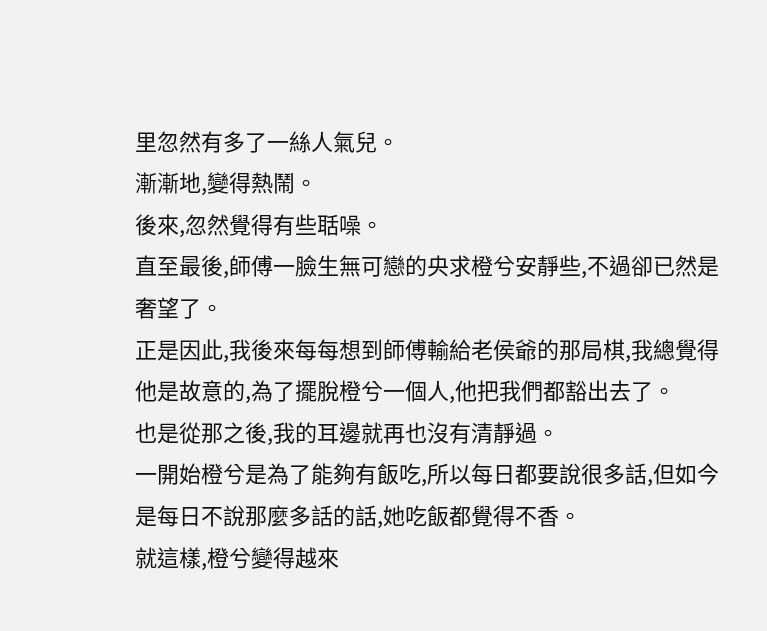里忽然有多了一絲人氣兒。
漸漸地,變得熱鬧。
後來,忽然覺得有些聒噪。
直至最後,師傅一臉生無可戀的央求橙兮安靜些,不過卻已然是奢望了。
正是因此,我後來每每想到師傅輸給老侯爺的那局棋,我總覺得他是故意的,為了擺脫橙兮一個人,他把我們都豁出去了。
也是從那之後,我的耳邊就再也沒有清靜過。
一開始橙兮是為了能夠有飯吃,所以每日都要說很多話,但如今是每日不說那麼多話的話,她吃飯都覺得不香。
就這樣,橙兮變得越來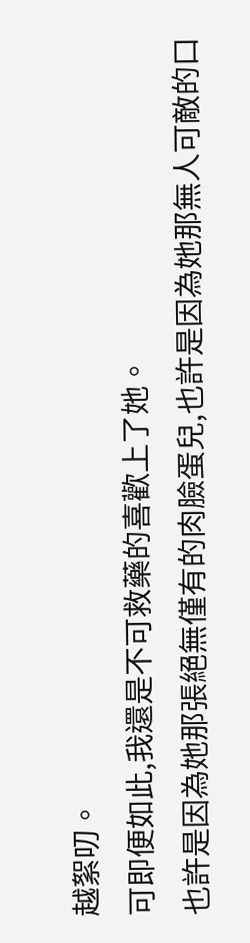越絮叨。
可即便如此,我還是不可救藥的喜歡上了她。
也許是因為她那張絕無僅有的肉臉蛋兒,也許是因為她那無人可敵的口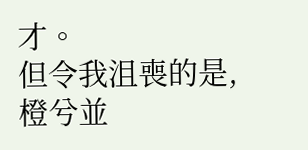才。
但令我沮喪的是,橙兮並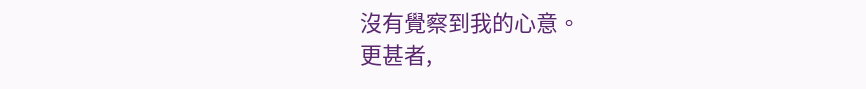沒有覺察到我的心意。
更甚者,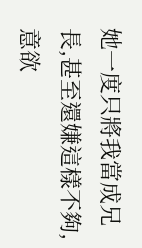她一度只將我當成兄長,甚至還嫌這樣不夠,意欲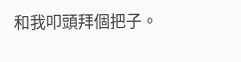和我叩頭拜個把子。